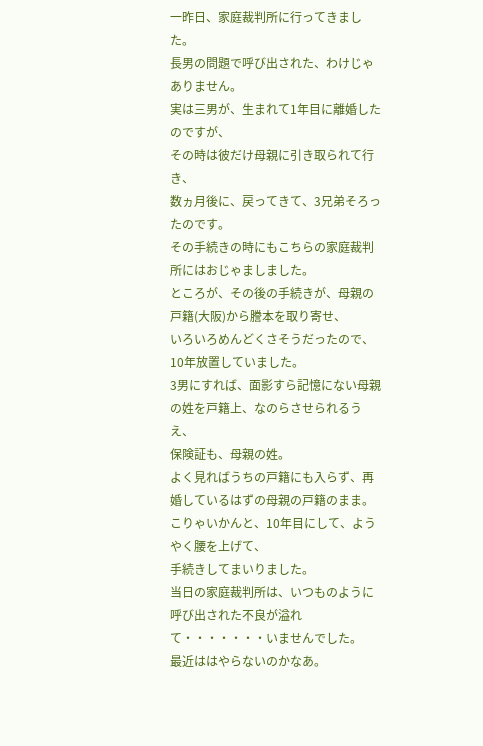一昨日、家庭裁判所に行ってきました。
長男の問題で呼び出された、わけじゃありません。
実は三男が、生まれて1年目に離婚したのですが、
その時は彼だけ母親に引き取られて行き、
数ヵ月後に、戻ってきて、3兄弟そろったのです。
その手続きの時にもこちらの家庭裁判所にはおじゃましました。
ところが、その後の手続きが、母親の戸籍(大阪)から謄本を取り寄せ、
いろいろめんどくさそうだったので、10年放置していました。
3男にすれば、面影すら記憶にない母親の姓を戸籍上、なのらさせられるうえ、
保険証も、母親の姓。
よく見ればうちの戸籍にも入らず、再婚しているはずの母親の戸籍のまま。
こりゃいかんと、10年目にして、ようやく腰を上げて、
手続きしてまいりました。
当日の家庭裁判所は、いつものように呼び出された不良が溢れて・・・・・・・いませんでした。
最近ははやらないのかなあ。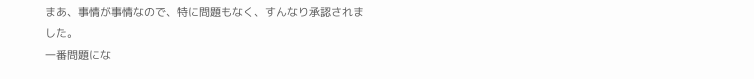まあ、事情が事情なので、特に問題もなく、すんなり承認されました。
一番問題にな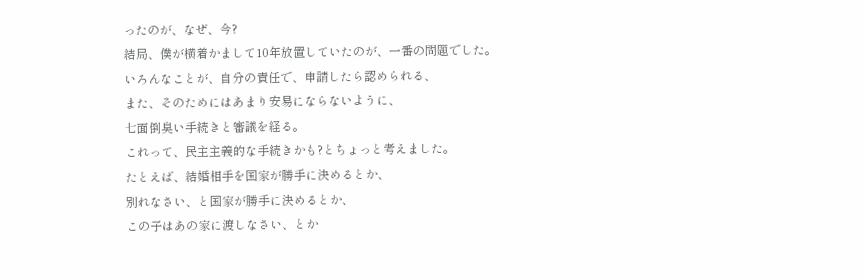ったのが、なぜ、今?
結局、僕が横着かまして10年放置していたのが、一番の問題でした。
いろんなことが、自分の責任で、申請したら認められる、
また、そのためにはあまり安易にならないように、
七面倒臭い手続きと審議を経る。
これって、民主主義的な手続きかも?とちょっと考えました。
たとえば、結婚相手を国家が勝手に決めるとか、
別れなさい、と国家が勝手に決めるとか、
この子はあの家に渡しなさい、とか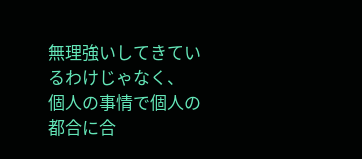無理強いしてきているわけじゃなく、
個人の事情で個人の都合に合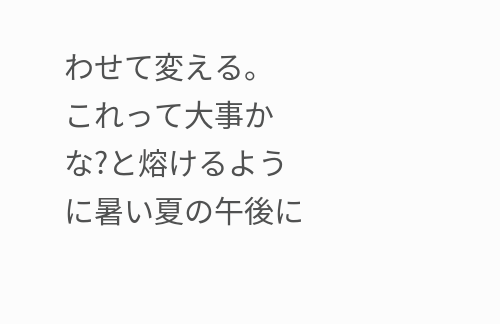わせて変える。
これって大事かな?と熔けるように暑い夏の午後に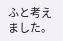ふと考えました。